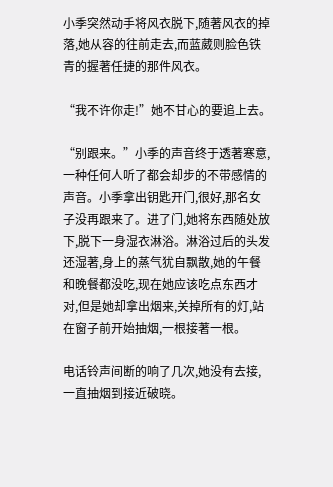小季突然动手将风衣脱下,随著风衣的掉落,她从容的往前走去,而蓝葳则脸色铁青的握著任捷的那件风衣。

“我不许你走!”她不甘心的要追上去。

“别跟来。”小季的声音终于透著寒意,一种任何人听了都会却步的不带感情的声音。小季拿出钥匙开门,很好,那名女子没再跟来了。进了门,她将东西随处放下,脱下一身湿衣淋浴。淋浴过后的头发还湿著,身上的蒸气犹自飘散,她的午餐和晚餐都没吃,现在她应该吃点东西才对,但是她却拿出烟来,关掉所有的灯,站在窗子前开始抽烟,一根接著一根。

电话铃声间断的响了几次,她没有去接,一直抽烟到接近破晓。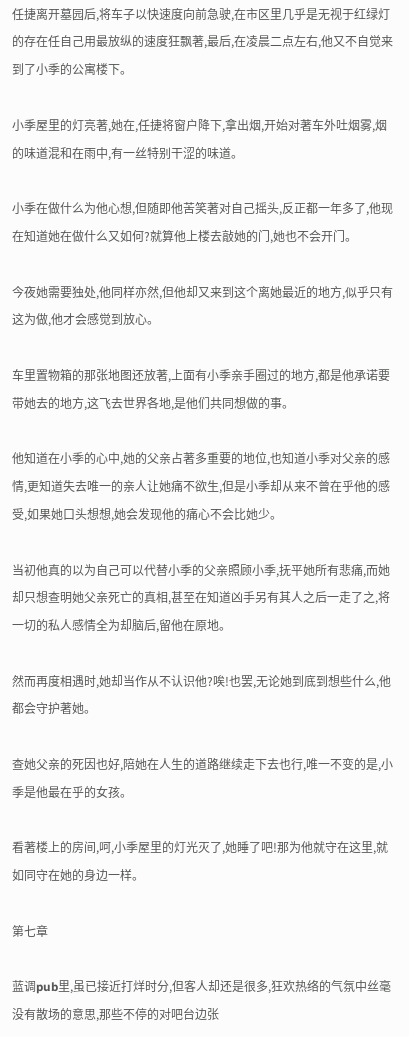任捷离开墓园后,将车子以快速度向前急驶,在市区里几乎是无视于红绿灯的存在任自己用最放纵的速度狂飘著,最后,在凌晨二点左右,他又不自觉来到了小季的公寓楼下。

小季屋里的灯亮著,她在,任捷将窗户降下,拿出烟,开始对著车外吐烟雾,烟的味道混和在雨中,有一丝特别干涩的味道。

小季在做什么为他心想,但随即他苦笑著对自己摇头,反正都一年多了,他现在知道她在做什么又如何?就算他上楼去敲她的门,她也不会开门。

今夜她需要独处,他同样亦然,但他却又来到这个离她最近的地方,似乎只有这为做,他才会感觉到放心。

车里置物箱的那张地图还放著,上面有小季亲手圈过的地方,都是他承诺要带她去的地方,这飞去世界各地,是他们共同想做的事。

他知道在小季的心中,她的父亲占著多重要的地位,也知道小季对父亲的感情,更知道失去唯一的亲人让她痛不欲生,但是小季却从来不曾在乎他的感受,如果她口头想想,她会发现他的痛心不会比她少。

当初他真的以为自己可以代替小季的父亲照顾小季,抚平她所有悲痛,而她却只想查明她父亲死亡的真相,甚至在知道凶手另有其人之后一走了之,将一切的私人感情全为却脑后,留他在原地。

然而再度相遇时,她却当作从不认识他?唉!也罢,无论她到底到想些什么,他都会守护著她。

查她父亲的死因也好,陪她在人生的道路继续走下去也行,唯一不变的是,小季是他最在乎的女孩。

看著楼上的房间,呵,小季屋里的灯光灭了,她睡了吧!那为他就守在这里,就如同守在她的身边一样。

第七章

蓝调pub里,虽已接近打烊时分,但客人却还是很多,狂欢热络的气氛中丝毫没有散场的意思,那些不停的对吧台边张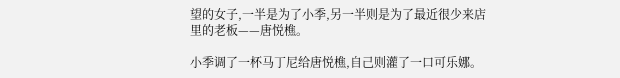望的女子,一半是为了小季,另一半则是为了最近很少来店里的老板——唐悦樵。

小季调了一杯马丁尼给唐悦樵,自己则灌了一口可乐娜。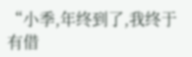“小季,年终到了,我终于有借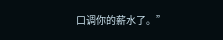口调你的薪水了。”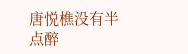唐悦樵没有半点醉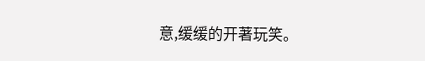意,缓缓的开著玩笑。